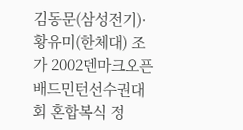김동문(삼성전기)·황유미(한체대) 조가 2002덴마크오픈
배드민턴선수권대회 혼합복식 정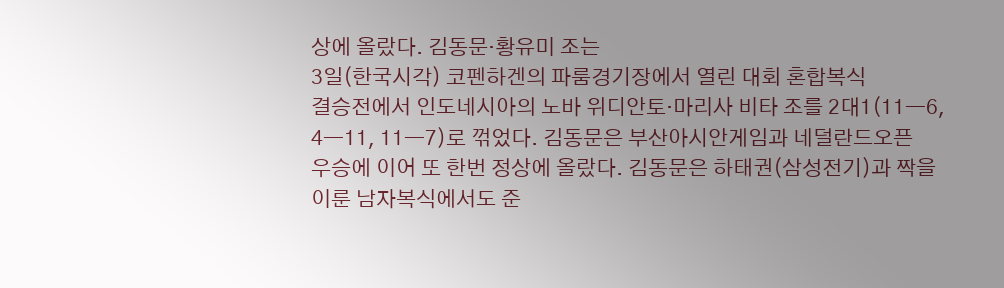상에 올랐다. 김동문·황유미 조는
3일(한국시각) 코펜하겐의 파룸경기장에서 열린 대회 혼합복식
결승전에서 인도네시아의 노바 위디안토·마리사 비타 조를 2대1(11―6,
4―11, 11―7)로 꺾었다. 김동문은 부산아시안게임과 네덜란드오픈
우승에 이어 또 한번 정상에 올랐다. 김동문은 하태권(삼성전기)과 짝을
이룬 남자복식에서도 준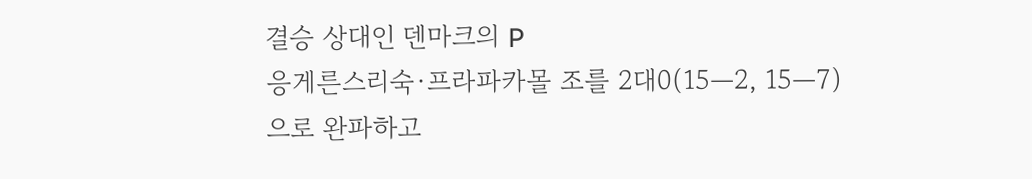결승 상대인 덴마크의 P
응게른스리숙·프라파카몰 조를 2대0(15―2, 15―7)으로 완파하고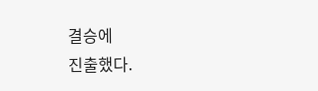결승에
진출했다.